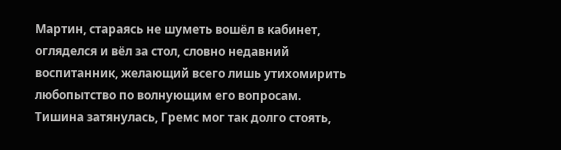Мартин, стараясь не шуметь вошёл в кабинет, огляделся и вёл за стол, словно недавний воспитанник, желающий всего лишь утихомирить любопытство по волнующим его вопросам.
Тишина затянулась, Гремс мог так долго стоять,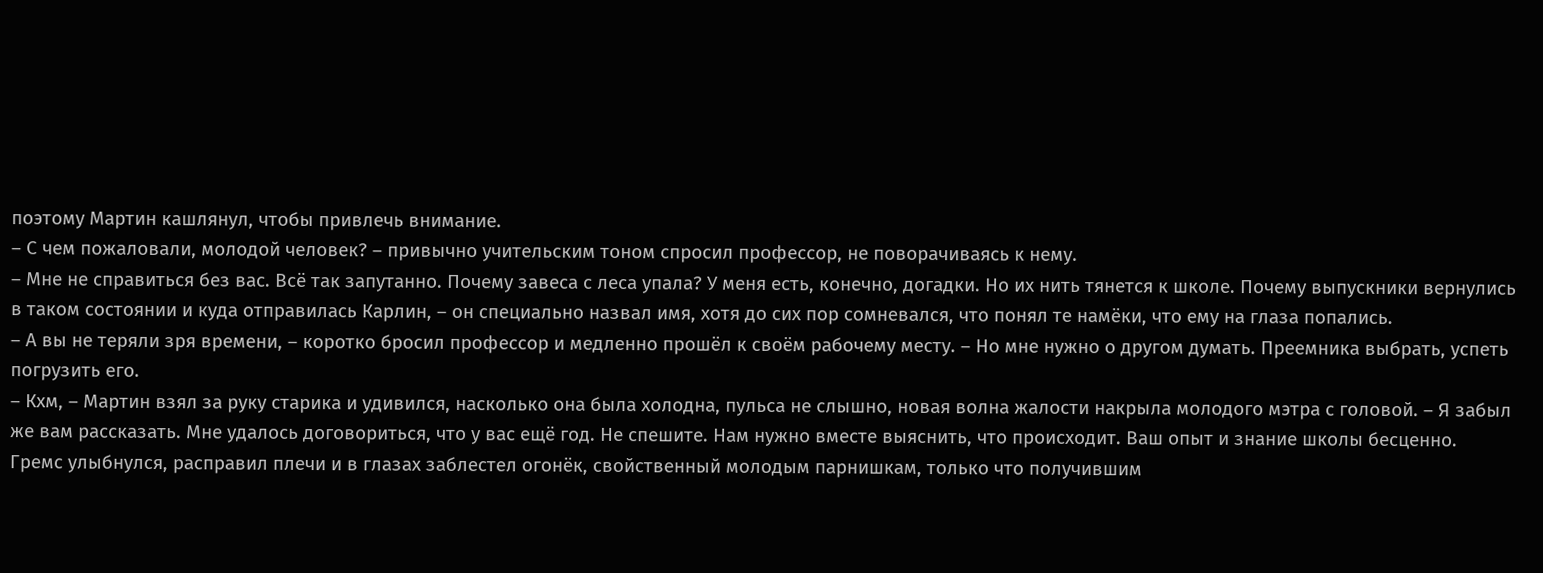поэтому Мартин кашлянул, чтобы привлечь внимание.
– С чем пожаловали, молодой человек? – привычно учительским тоном спросил профессор, не поворачиваясь к нему.
– Мне не справиться без вас. Всё так запутанно. Почему завеса с леса упала? У меня есть, конечно, догадки. Но их нить тянется к школе. Почему выпускники вернулись в таком состоянии и куда отправилась Карлин, – он специально назвал имя, хотя до сих пор сомневался, что понял те намёки, что ему на глаза попались.
– А вы не теряли зря времени, – коротко бросил профессор и медленно прошёл к своём рабочему месту. – Но мне нужно о другом думать. Преемника выбрать, успеть погрузить его.
– Кхм, – Мартин взял за руку старика и удивился, насколько она была холодна, пульса не слышно, новая волна жалости накрыла молодого мэтра с головой. – Я забыл же вам рассказать. Мне удалось договориться, что у вас ещё год. Не спешите. Нам нужно вместе выяснить, что происходит. Ваш опыт и знание школы бесценно.
Гремс улыбнулся, расправил плечи и в глазах заблестел огонёк, свойственный молодым парнишкам, только что получившим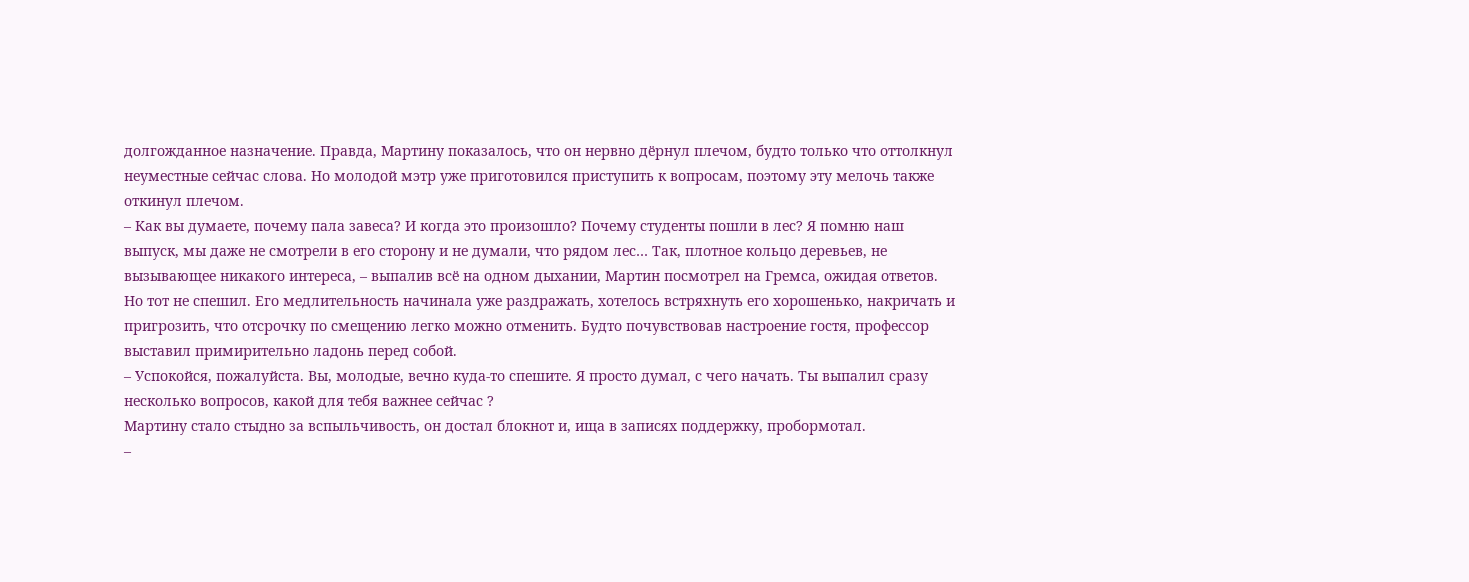долгожданное назначение. Правда, Мартину показалось, что он нервно дёрнул плечом, будто только что оттолкнул неуместные сейчас слова. Но молодой мэтр уже приготовился приступить к вопросам, поэтому эту мелочь также откинул плечом.
– Как вы думаете, почему пала завеса? И когда это произошло? Почему студенты пошли в лес? Я помню наш выпуск, мы даже не смотрели в его сторону и не думали, что рядом лес… Так, плотное кольцо деревьев, не вызывающее никакого интереса, – выпалив всё на одном дыхании, Мартин посмотрел на Гремса, ожидая ответов.
Но тот не спешил. Его медлительность начинала уже раздражать, хотелось встряхнуть его хорошенько, накричать и пригрозить, что отсрочку по смещению легко можно отменить. Будто почувствовав настроение гостя, профессор выставил примирительно ладонь перед собой.
– Успокойся, пожалуйста. Вы, молодые, вечно куда-то спешите. Я просто думал, с чего начать. Ты выпалил сразу несколько вопросов, какой для тебя важнее сейчас ?
Мартину стало стыдно за вспыльчивость, он достал блокнот и, ища в записях поддержку, пробормотал.
–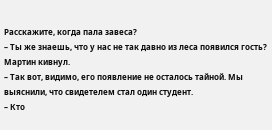Расскажите, когда пала завеса?
– Ты же знаешь, что у нас не так давно из леса появился гость?
Мартин кивнул.
– Так вот, видимо, его появление не осталось тайной. Мы выяснили, что свидетелем стал один студент.
– Кто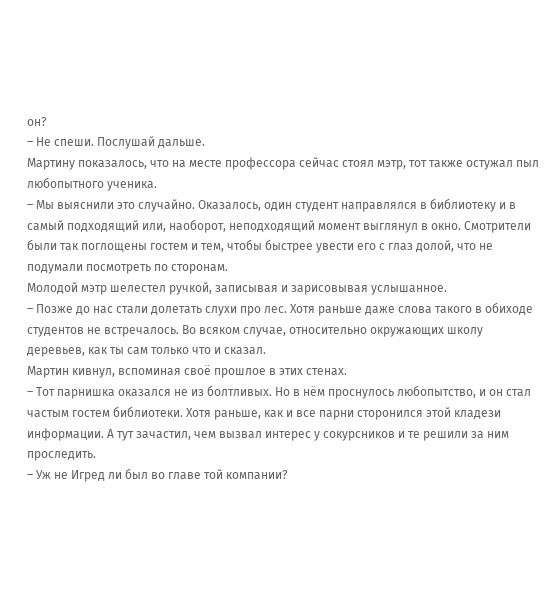он?
– Не спеши. Послушай дальше.
Мартину показалось, что на месте профессора сейчас стоял мэтр, тот также остужал пыл любопытного ученика.
– Мы выяснили это случайно. Оказалось, один студент направлялся в библиотеку и в самый подходящий или, наоборот, неподходящий момент выглянул в окно. Смотрители были так поглощены гостем и тем, чтобы быстрее увести его с глаз долой, что не подумали посмотреть по сторонам.
Молодой мэтр шелестел ручкой, записывая и зарисовывая услышанное.
– Позже до нас стали долетать слухи про лес. Хотя раньше даже слова такого в обиходе студентов не встречалось. Во всяком случае, относительно окружающих школу деревьев, как ты сам только что и сказал.
Мартин кивнул, вспоминая своё прошлое в этих стенах.
– Тот парнишка оказался не из болтливых. Но в нём проснулось любопытство, и он стал частым гостем библиотеки. Хотя раньше, как и все парни сторонился этой кладези информации. А тут зачастил, чем вызвал интерес у сокурсников и те решили за ним проследить.
– Уж не Игред ли был во главе той компании?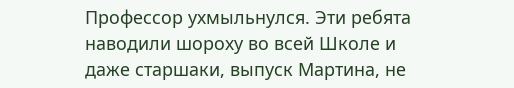Профессор ухмыльнулся. Эти ребята наводили шороху во всей Школе и даже старшаки, выпуск Мартина, не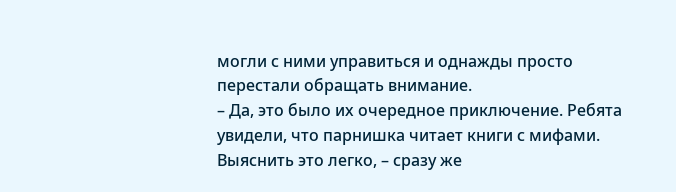могли с ними управиться и однажды просто перестали обращать внимание.
– Да, это было их очередное приключение. Ребята увидели, что парнишка читает книги с мифами. Выяснить это легко, – сразу же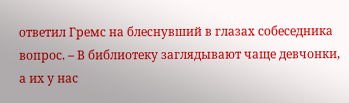ответил Гремс на блеснувший в глазах собеседника вопрос. – В библиотеку заглядывают чаще девчонки, а их у нас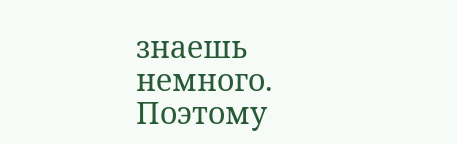знаешь немного. Поэтому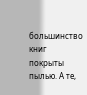большинство книг покрыты пылью. А те,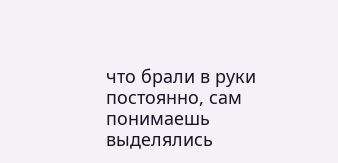что брали в руки постоянно, сам понимаешь выделялись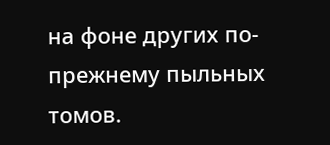на фоне других по-прежнему пыльных томов.